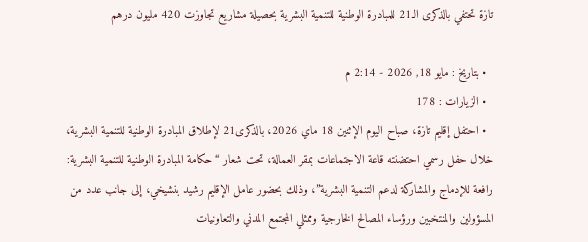تازة تحتفي بالذكرى الـ21 للمبادرة الوطنية للتنمية البشرية بحصيلة مشاريع تجاوزت 420 مليون درهم

  • بتاريخ : مايو 18, 2026 - 2:14 م
  • الزيارات : 178
  • احتفل إقليم تازة، صباح اليوم الإثنين 18 ماي 2026، بالذكرى21 لإطلاق المبادرة الوطنية للتنمية البشرية، خلال حفل رسمي احتضنته قاعة الاجتماعات بمقر العمالة، تحت شعار “حكامة المبادرة الوطنية للتنمية البشرية: رافعة للإدماج والمشاركة لدعم التنمية البشرية”، وذلك بحضور عامل الإقليم رشيد بنشيخي، إلى جانب عدد من المسؤولين والمنتخبين ورؤساء المصالح الخارجية وممثلي المجتمع المدني والتعاونيات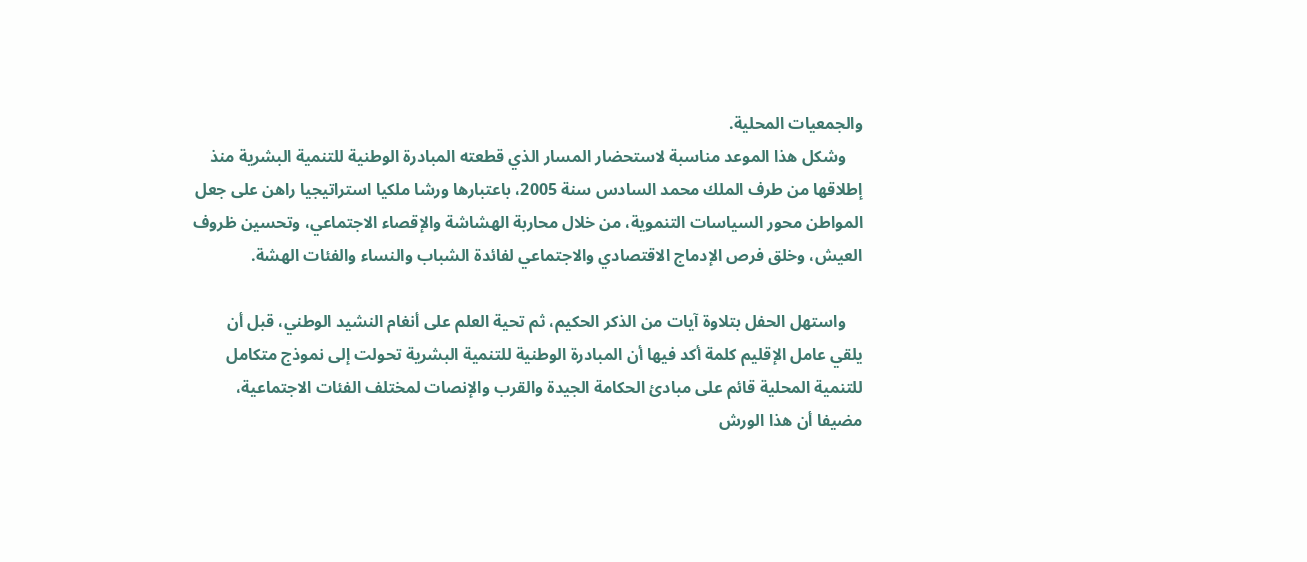والجمعيات المحلية.
    وشكل هذا الموعد مناسبة لاستحضار المسار الذي قطعته المبادرة الوطنية للتنمية البشرية منذ إطلاقها من طرف الملك محمد السادس سنة 2005، باعتبارها ورشا ملكيا استراتيجيا راهن على جعل المواطن محور السياسات التنموية، من خلال محاربة الهشاشة والإقصاء الاجتماعي، وتحسين ظروف العيش، وخلق فرص الإدماج الاقتصادي والاجتماعي لفائدة الشباب والنساء والفئات الهشة.

    واستهل الحفل بتلاوة آيات من الذكر الحكيم، ثم تحية العلم على أنغام النشيد الوطني، قبل أن يلقي عامل الإقليم كلمة أكد فيها أن المبادرة الوطنية للتنمية البشرية تحولت إلى نموذج متكامل للتنمية المحلية قائم على مبادئ الحكامة الجيدة والقرب والإنصات لمختلف الفئات الاجتماعية، مضيفا أن هذا الورش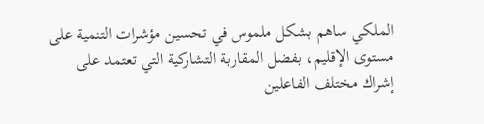الملكي ساهم بشكل ملموس في تحسين مؤشرات التنمية على مستوى الإقليم، بفضل المقاربة التشاركية التي تعتمد على إشراك مختلف الفاعلين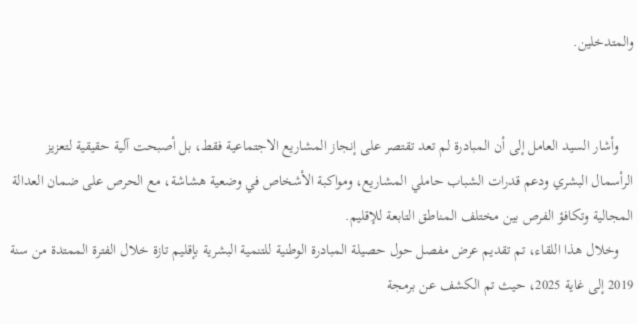والمتدخلين.


    وأشار السيد العامل إلى أن المبادرة لم تعد تقتصر على إنجاز المشاريع الاجتماعية فقط، بل أصبحت آلية حقيقية لتعزيز الرأسمال البشري ودعم قدرات الشباب حاملي المشاريع، ومواكبة الأشخاص في وضعية هشاشة، مع الحرص على ضمان العدالة المجالية وتكافؤ الفرص بين مختلف المناطق التابعة للإقليم.
    وخلال هذا اللقاء، تم تقديم عرض مفصل حول حصيلة المبادرة الوطنية للتنمية البشرية بإقليم تازة خلال الفترة الممتدة من سنة 2019 إلى غاية 2025، حيث تم الكشف عن برمجة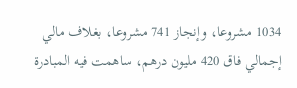1034 مشروعا، وإنجاز 741 مشروعا، بغلاف مالي إجمالي فاق 420 مليون درهم، ساهمت فيه المبادرة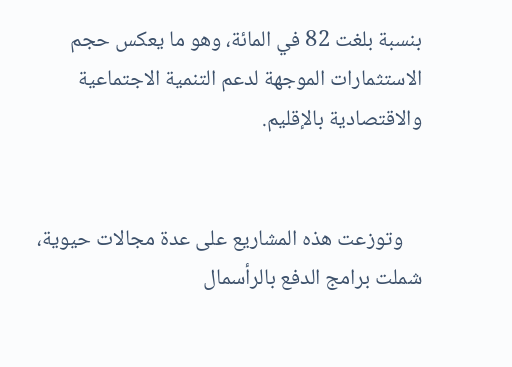بنسبة بلغت 82 في المائة، وهو ما يعكس حجم الاستثمارات الموجهة لدعم التنمية الاجتماعية والاقتصادية بالإقليم.


    وتوزعت هذه المشاريع على عدة مجالات حيوية، شملت برامج الدفع بالرأسمال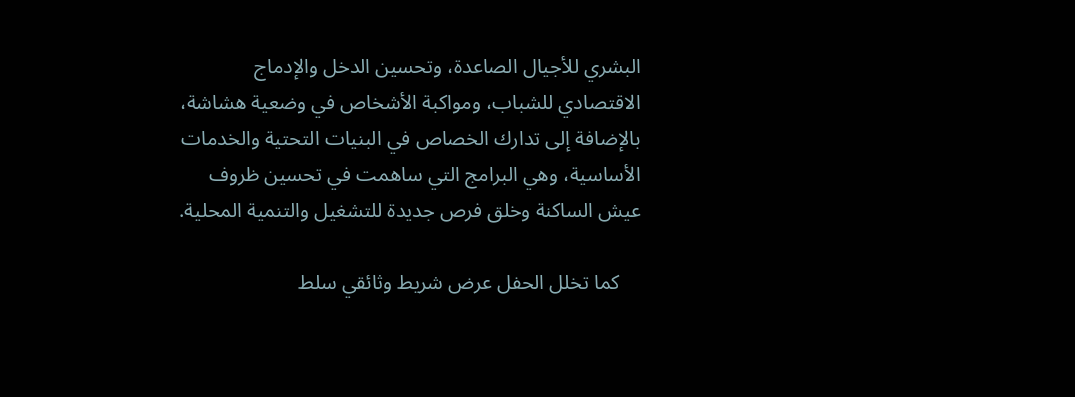البشري للأجيال الصاعدة، وتحسين الدخل والإدماج الاقتصادي للشباب، ومواكبة الأشخاص في وضعية هشاشة، بالإضافة إلى تدارك الخصاص في البنيات التحتية والخدمات الأساسية، وهي البرامج التي ساهمت في تحسين ظروف عيش الساكنة وخلق فرص جديدة للتشغيل والتنمية المحلية.

    كما تخلل الحفل عرض شريط وثائقي سلط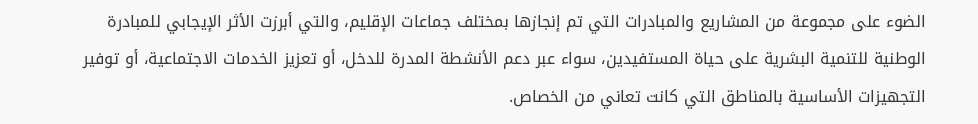الضوء على مجموعة من المشاريع والمبادرات التي تم إنجازها بمختلف جماعات الإقليم، والتي أبرزت الأثر الإيجابي للمبادرة الوطنية للتنمية البشرية على حياة المستفيدين، سواء عبر دعم الأنشطة المدرة للدخل، أو تعزيز الخدمات الاجتماعية، أو توفير التجهيزات الأساسية بالمناطق التي كانت تعاني من الخصاص.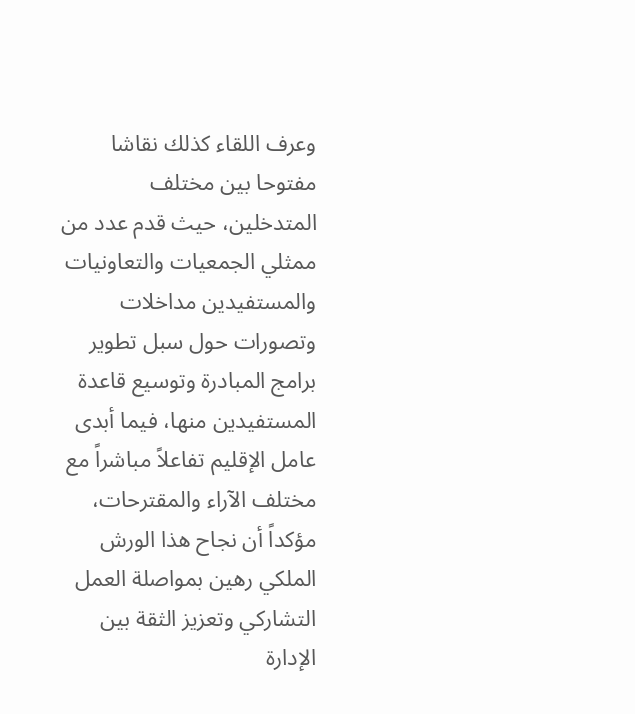وعرف اللقاء كذلك نقاشا مفتوحا بين مختلف المتدخلين، حيث قدم عدد من ممثلي الجمعيات والتعاونيات والمستفيدين مداخلات وتصورات حول سبل تطوير برامج المبادرة وتوسيع قاعدة المستفيدين منها، فيما أبدى عامل الإقليم تفاعلاً مباشراً مع مختلف الآراء والمقترحات، مؤكداً أن نجاح هذا الورش الملكي رهين بمواصلة العمل التشاركي وتعزيز الثقة بين الإدارة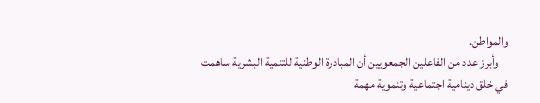والمواطن.
    وأبرز عدد من الفاعلين الجمعويين أن المبادرة الوطنية للتنمية البشرية ساهمت في خلق دينامية اجتماعية وتنموية مهمة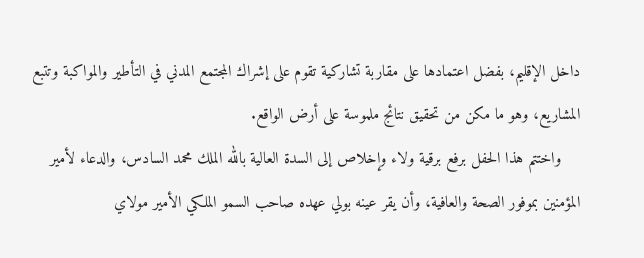داخل الإقليم، بفضل اعتمادها على مقاربة تشاركية تقوم على إشراك المجتمع المدني في التأطير والمواكبة وتتبع المشاريع، وهو ما مكن من تحقيق نتائج ملموسة على أرض الواقع.
    واختتم هذا الحفل برفع برقية ولاء وإخلاص إلى السدة العالية بالله الملك محمد السادس، والدعاء لأمير المؤمنين بموفور الصحة والعافية، وأن يقر عينه بولي عهده صاحب السمو الملكي الأمير مولاي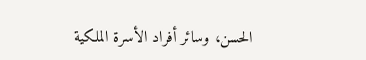الحسن، وسائر أفراد الأسرة الملكية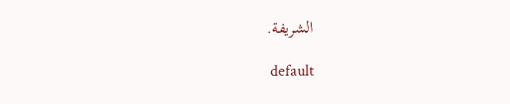الشريفة.

    default